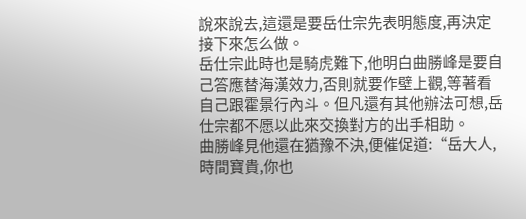說來說去,這還是要岳仕宗先表明態度,再決定接下來怎么做。
岳仕宗此時也是騎虎難下,他明白曲勝峰是要自己答應替海漢效力,否則就要作壁上觀,等著看自己跟霍景行內斗。但凡還有其他辦法可想,岳仕宗都不愿以此來交換對方的出手相助。
曲勝峰見他還在猶豫不決,便催促道:“岳大人,時間寶貴,你也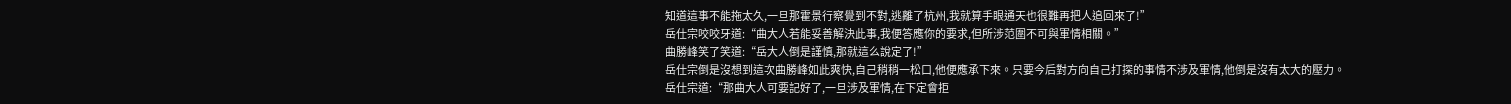知道這事不能拖太久,一旦那霍景行察覺到不對,逃離了杭州,我就算手眼通天也很難再把人追回來了!”
岳仕宗咬咬牙道:“曲大人若能妥善解決此事,我便答應你的要求,但所涉范圍不可與軍情相關。”
曲勝峰笑了笑道:“岳大人倒是謹慎,那就這么說定了!”
岳仕宗倒是沒想到這次曲勝峰如此爽快,自己稍稍一松口,他便應承下來。只要今后對方向自己打探的事情不涉及軍情,他倒是沒有太大的壓力。
岳仕宗道:“那曲大人可要記好了,一旦涉及軍情,在下定會拒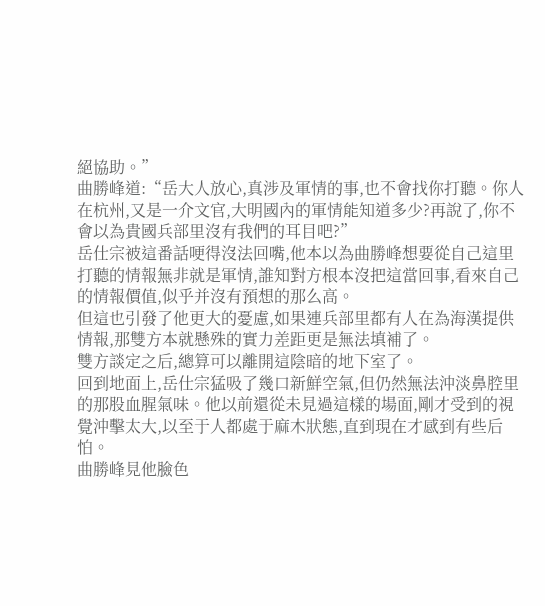絕協助。”
曲勝峰道:“岳大人放心,真涉及軍情的事,也不會找你打聽。你人在杭州,又是一介文官,大明國內的軍情能知道多少?再說了,你不會以為貴國兵部里沒有我們的耳目吧?”
岳仕宗被這番話哽得沒法回嘴,他本以為曲勝峰想要從自己這里打聽的情報無非就是軍情,誰知對方根本沒把這當回事,看來自己的情報價值,似乎并沒有預想的那么高。
但這也引發了他更大的憂慮,如果連兵部里都有人在為海漢提供情報,那雙方本就懸殊的實力差距更是無法填補了。
雙方談定之后,總算可以離開這陰暗的地下室了。
回到地面上,岳仕宗猛吸了幾口新鮮空氣,但仍然無法沖淡鼻腔里的那股血腥氣味。他以前還從未見過這樣的場面,剛才受到的視覺沖擊太大,以至于人都處于麻木狀態,直到現在才感到有些后怕。
曲勝峰見他臉色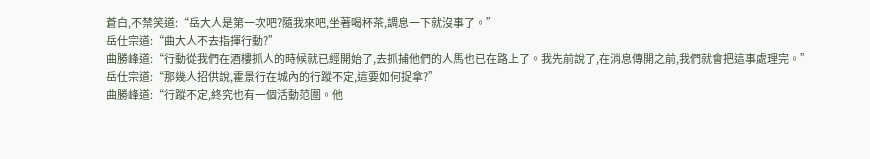蒼白,不禁笑道:“岳大人是第一次吧?隨我來吧,坐著喝杯茶,調息一下就沒事了。”
岳仕宗道:“曲大人不去指揮行動?”
曲勝峰道:“行動從我們在酒樓抓人的時候就已經開始了,去抓捕他們的人馬也已在路上了。我先前說了,在消息傳開之前,我們就會把這事處理完。”
岳仕宗道:“那幾人招供說,霍景行在城內的行蹤不定,這要如何捉拿?”
曲勝峰道:“行蹤不定,終究也有一個活動范圍。他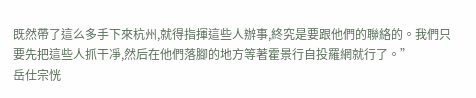既然帶了這么多手下來杭州,就得指揮這些人辦事,終究是要跟他們的聯絡的。我們只要先把這些人抓干凈,然后在他們落腳的地方等著霍景行自投羅網就行了。”
岳仕宗恍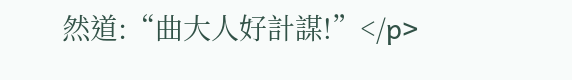然道:“曲大人好計謀!”</p>